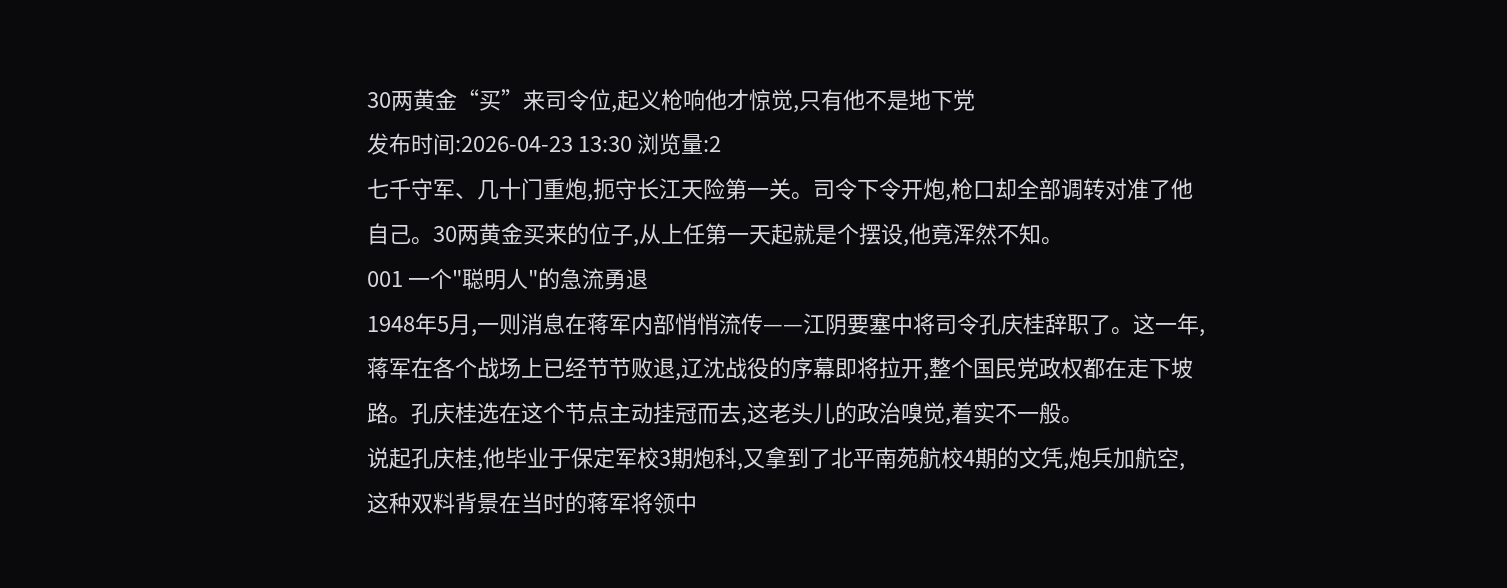30两黄金“买”来司令位,起义枪响他才惊觉,只有他不是地下党
发布时间:2026-04-23 13:30 浏览量:2
七千守军、几十门重炮,扼守长江天险第一关。司令下令开炮,枪口却全部调转对准了他自己。30两黄金买来的位子,从上任第一天起就是个摆设,他竟浑然不知。
001 一个"聪明人"的急流勇退
1948年5月,一则消息在蒋军内部悄悄流传——江阴要塞中将司令孔庆桂辞职了。这一年,蒋军在各个战场上已经节节败退,辽沈战役的序幕即将拉开,整个国民党政权都在走下坡路。孔庆桂选在这个节点主动挂冠而去,这老头儿的政治嗅觉,着实不一般。
说起孔庆桂,他毕业于保定军校3期炮科,又拿到了北平南苑航校4期的文凭,炮兵加航空,这种双料背景在当时的蒋军将领中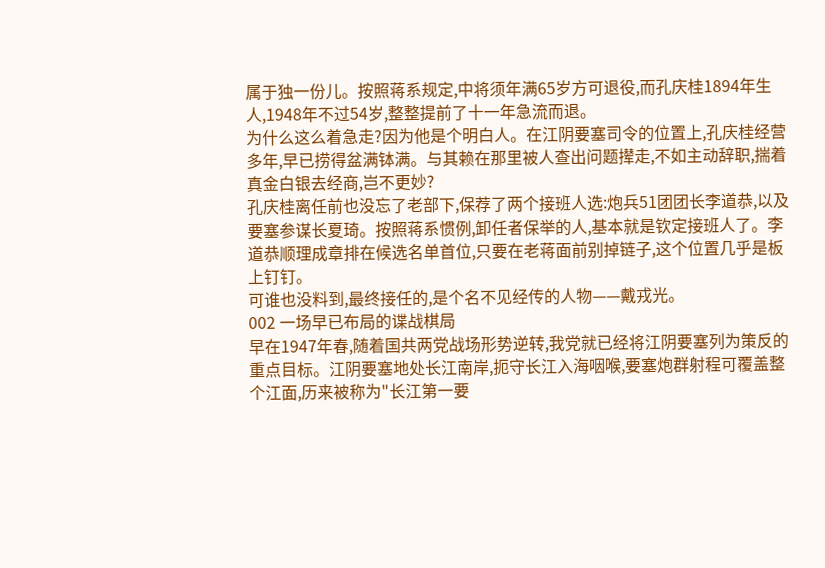属于独一份儿。按照蒋系规定,中将须年满65岁方可退役,而孔庆桂1894年生人,1948年不过54岁,整整提前了十一年急流而退。
为什么这么着急走?因为他是个明白人。在江阴要塞司令的位置上,孔庆桂经营多年,早已捞得盆满钵满。与其赖在那里被人查出问题撵走,不如主动辞职,揣着真金白银去经商,岂不更妙?
孔庆桂离任前也没忘了老部下,保荐了两个接班人选:炮兵51团团长李道恭,以及要塞参谋长夏琦。按照蒋系惯例,卸任者保举的人,基本就是钦定接班人了。李道恭顺理成章排在候选名单首位,只要在老蒋面前别掉链子,这个位置几乎是板上钉钉。
可谁也没料到,最终接任的,是个名不见经传的人物——戴戎光。
002 一场早已布局的谍战棋局
早在1947年春,随着国共两党战场形势逆转,我党就已经将江阴要塞列为策反的重点目标。江阴要塞地处长江南岸,扼守长江入海咽喉,要塞炮群射程可覆盖整个江面,历来被称为"长江第一要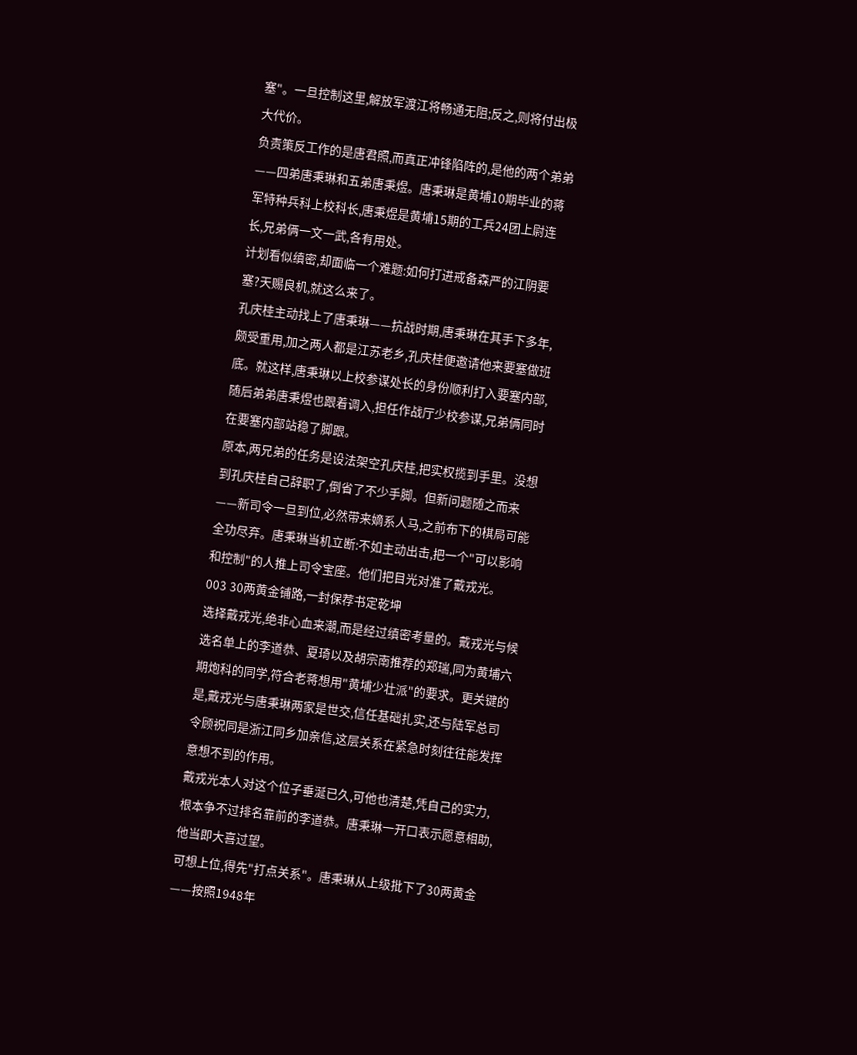塞"。一旦控制这里,解放军渡江将畅通无阻;反之,则将付出极大代价。
负责策反工作的是唐君照,而真正冲锋陷阵的,是他的两个弟弟——四弟唐秉琳和五弟唐秉煜。唐秉琳是黄埔10期毕业的蒋军特种兵科上校科长,唐秉煜是黄埔15期的工兵24团上尉连长,兄弟俩一文一武,各有用处。
计划看似缜密,却面临一个难题:如何打进戒备森严的江阴要塞?天赐良机,就这么来了。
孔庆桂主动找上了唐秉琳——抗战时期,唐秉琳在其手下多年,颇受重用,加之两人都是江苏老乡,孔庆桂便邀请他来要塞做班底。就这样,唐秉琳以上校参谋处长的身份顺利打入要塞内部,随后弟弟唐秉煜也跟着调入,担任作战厅少校参谋,兄弟俩同时在要塞内部站稳了脚跟。
原本,两兄弟的任务是设法架空孔庆桂,把实权揽到手里。没想到孔庆桂自己辞职了,倒省了不少手脚。但新问题随之而来——新司令一旦到位,必然带来嫡系人马,之前布下的棋局可能全功尽弃。唐秉琳当机立断:不如主动出击,把一个"可以影响和控制"的人推上司令宝座。他们把目光对准了戴戎光。
003 30两黄金铺路,一封保荐书定乾坤
选择戴戎光,绝非心血来潮,而是经过缜密考量的。戴戎光与候选名单上的李道恭、夏琦以及胡宗南推荐的郑瑞,同为黄埔六期炮科的同学,符合老蒋想用"黄埔少壮派"的要求。更关键的是,戴戎光与唐秉琳两家是世交,信任基础扎实,还与陆军总司令顾祝同是浙江同乡加亲信,这层关系在紧急时刻往往能发挥意想不到的作用。
戴戎光本人对这个位子垂涎已久,可他也清楚,凭自己的实力,根本争不过排名靠前的李道恭。唐秉琳一开口表示愿意相助,他当即大喜过望。
可想上位,得先"打点关系"。唐秉琳从上级批下了30两黄金——按照1948年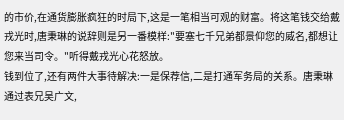的市价,在通货膨胀疯狂的时局下,这是一笔相当可观的财富。将这笔钱交给戴戎光时,唐秉琳的说辞则是另一番模样:"要塞七千兄弟都景仰您的威名,都想让您来当司令。"听得戴戎光心花怒放。
钱到位了,还有两件大事待解决:一是保荐信,二是打通军务局的关系。唐秉琳通过表兄吴广文,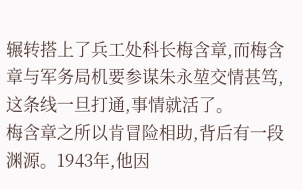辗转搭上了兵工处科长梅含章,而梅含章与军务局机要参谋朱永堃交情甚笃,这条线一旦打通,事情就活了。
梅含章之所以肯冒险相助,背后有一段渊源。1943年,他因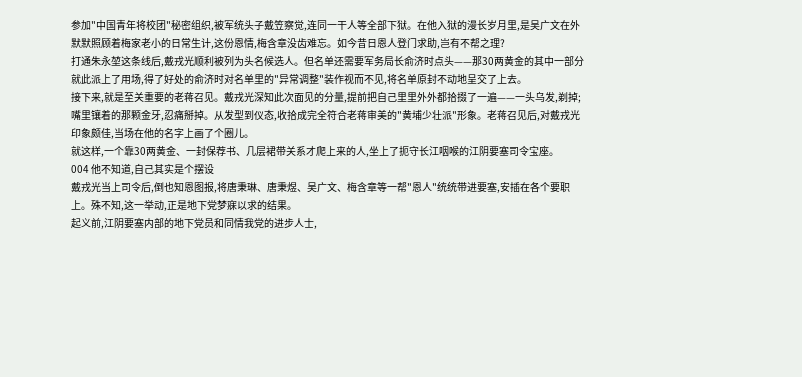参加"中国青年将校团"秘密组织,被军统头子戴笠察觉,连同一干人等全部下狱。在他入狱的漫长岁月里,是吴广文在外默默照顾着梅家老小的日常生计,这份恩情,梅含章没齿难忘。如今昔日恩人登门求助,岂有不帮之理?
打通朱永堃这条线后,戴戎光顺利被列为头名候选人。但名单还需要军务局长俞济时点头——那30两黄金的其中一部分就此派上了用场,得了好处的俞济时对名单里的"异常调整"装作视而不见,将名单原封不动地呈交了上去。
接下来,就是至关重要的老蒋召见。戴戎光深知此次面见的分量,提前把自己里里外外都拾掇了一遍——一头乌发,剃掉;嘴里镶着的那颗金牙,忍痛掰掉。从发型到仪态,收拾成完全符合老蒋审美的"黄埔少壮派"形象。老蒋召见后,对戴戎光印象颇佳,当场在他的名字上画了个圈儿。
就这样,一个靠30两黄金、一封保荐书、几层裙带关系才爬上来的人,坐上了扼守长江咽喉的江阴要塞司令宝座。
004 他不知道,自己其实是个摆设
戴戎光当上司令后,倒也知恩图报,将唐秉琳、唐秉煜、吴广文、梅含章等一帮"恩人"统统带进要塞,安插在各个要职上。殊不知,这一举动,正是地下党梦寐以求的结果。
起义前,江阴要塞内部的地下党员和同情我党的进步人士,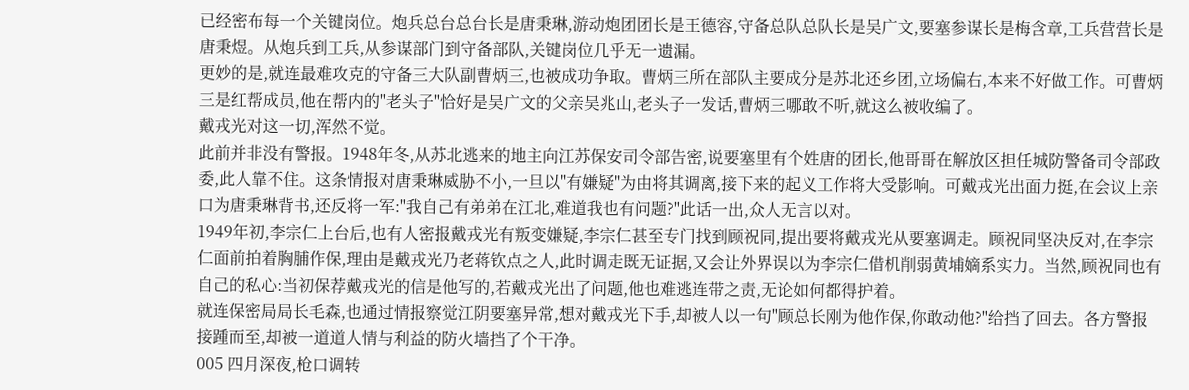已经密布每一个关键岗位。炮兵总台总台长是唐秉琳,游动炮团团长是王德容,守备总队总队长是吴广文,要塞参谋长是梅含章,工兵营营长是唐秉煜。从炮兵到工兵,从参谋部门到守备部队,关键岗位几乎无一遗漏。
更妙的是,就连最难攻克的守备三大队副曹炳三,也被成功争取。曹炳三所在部队主要成分是苏北还乡团,立场偏右,本来不好做工作。可曹炳三是红帮成员,他在帮内的"老头子"恰好是吴广文的父亲吴兆山,老头子一发话,曹炳三哪敢不听,就这么被收编了。
戴戎光对这一切,浑然不觉。
此前并非没有警报。1948年冬,从苏北逃来的地主向江苏保安司令部告密,说要塞里有个姓唐的团长,他哥哥在解放区担任城防警备司令部政委,此人靠不住。这条情报对唐秉琳威胁不小,一旦以"有嫌疑"为由将其调离,接下来的起义工作将大受影响。可戴戎光出面力挺,在会议上亲口为唐秉琳背书,还反将一军:"我自己有弟弟在江北,难道我也有问题?"此话一出,众人无言以对。
1949年初,李宗仁上台后,也有人密报戴戎光有叛变嫌疑,李宗仁甚至专门找到顾祝同,提出要将戴戎光从要塞调走。顾祝同坚决反对,在李宗仁面前拍着胸脯作保,理由是戴戎光乃老蒋钦点之人,此时调走既无证据,又会让外界误以为李宗仁借机削弱黄埔嫡系实力。当然,顾祝同也有自己的私心:当初保荐戴戎光的信是他写的,若戴戎光出了问题,他也难逃连带之责,无论如何都得护着。
就连保密局局长毛森,也通过情报察觉江阴要塞异常,想对戴戎光下手,却被人以一句"顾总长刚为他作保,你敢动他?"给挡了回去。各方警报接踵而至,却被一道道人情与利益的防火墙挡了个干净。
005 四月深夜,枪口调转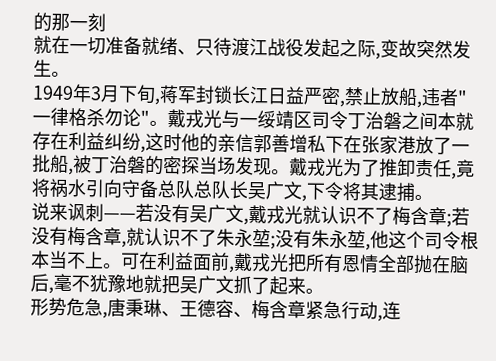的那一刻
就在一切准备就绪、只待渡江战役发起之际,变故突然发生。
1949年3月下旬,蒋军封锁长江日益严密,禁止放船,违者"一律格杀勿论"。戴戎光与一绥靖区司令丁治磐之间本就存在利益纠纷,这时他的亲信郭善增私下在张家港放了一批船,被丁治磐的密探当场发现。戴戎光为了推卸责任,竟将祸水引向守备总队总队长吴广文,下令将其逮捕。
说来讽刺——若没有吴广文,戴戎光就认识不了梅含章;若没有梅含章,就认识不了朱永堃;没有朱永堃,他这个司令根本当不上。可在利益面前,戴戎光把所有恩情全部抛在脑后,毫不犹豫地就把吴广文抓了起来。
形势危急,唐秉琳、王德容、梅含章紧急行动,连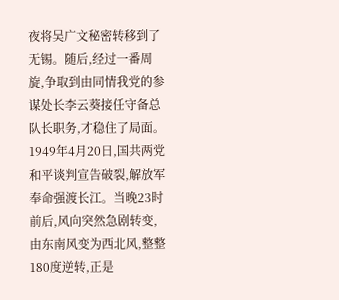夜将吴广文秘密转移到了无锡。随后,经过一番周旋,争取到由同情我党的参谋处长李云葵接任守备总队长职务,才稳住了局面。
1949年4月20日,国共两党和平谈判宣告破裂,解放军奉命强渡长江。当晚23时前后,风向突然急剧转变,由东南风变为西北风,整整180度逆转,正是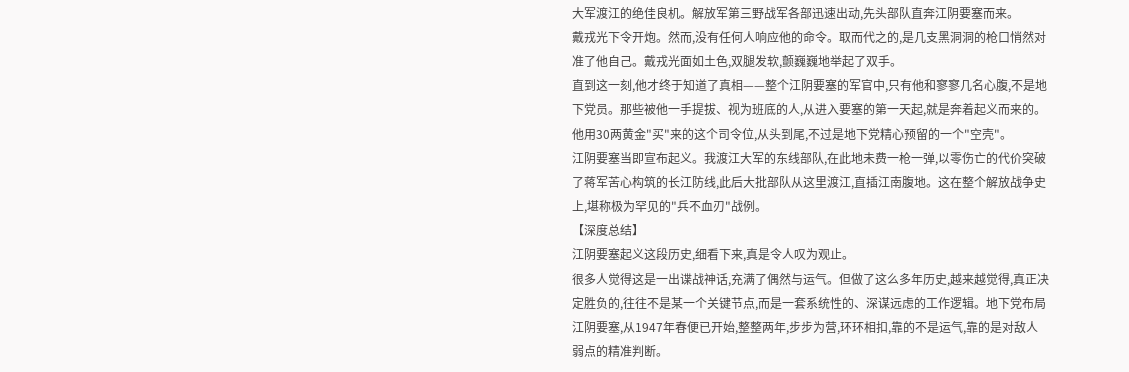大军渡江的绝佳良机。解放军第三野战军各部迅速出动,先头部队直奔江阴要塞而来。
戴戎光下令开炮。然而,没有任何人响应他的命令。取而代之的,是几支黑洞洞的枪口悄然对准了他自己。戴戎光面如土色,双腿发软,颤巍巍地举起了双手。
直到这一刻,他才终于知道了真相——整个江阴要塞的军官中,只有他和寥寥几名心腹,不是地下党员。那些被他一手提拔、视为班底的人,从进入要塞的第一天起,就是奔着起义而来的。他用30两黄金"买"来的这个司令位,从头到尾,不过是地下党精心预留的一个"空壳"。
江阴要塞当即宣布起义。我渡江大军的东线部队,在此地未费一枪一弹,以零伤亡的代价突破了蒋军苦心构筑的长江防线,此后大批部队从这里渡江,直插江南腹地。这在整个解放战争史上,堪称极为罕见的"兵不血刃"战例。
【深度总结】
江阴要塞起义这段历史,细看下来,真是令人叹为观止。
很多人觉得这是一出谍战神话,充满了偶然与运气。但做了这么多年历史,越来越觉得,真正决定胜负的,往往不是某一个关键节点,而是一套系统性的、深谋远虑的工作逻辑。地下党布局江阴要塞,从1947年春便已开始,整整两年,步步为营,环环相扣,靠的不是运气,靠的是对敌人弱点的精准判断。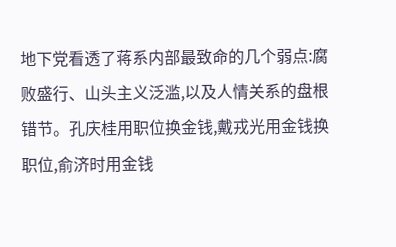地下党看透了蒋系内部最致命的几个弱点:腐败盛行、山头主义泛滥,以及人情关系的盘根错节。孔庆桂用职位换金钱,戴戎光用金钱换职位,俞济时用金钱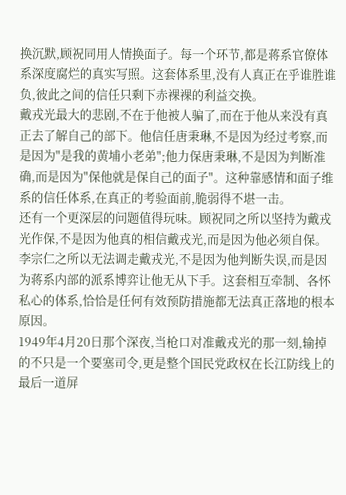换沉默,顾祝同用人情换面子。每一个环节,都是蒋系官僚体系深度腐烂的真实写照。这套体系里,没有人真正在乎谁胜谁负,彼此之间的信任只剩下赤裸裸的利益交换。
戴戎光最大的悲剧,不在于他被人骗了,而在于他从来没有真正去了解自己的部下。他信任唐秉琳,不是因为经过考察,而是因为"是我的黄埔小老弟";他力保唐秉琳,不是因为判断准确,而是因为"保他就是保自己的面子"。这种靠感情和面子维系的信任体系,在真正的考验面前,脆弱得不堪一击。
还有一个更深层的问题值得玩味。顾祝同之所以坚持为戴戎光作保,不是因为他真的相信戴戎光,而是因为他必须自保。李宗仁之所以无法调走戴戎光,不是因为他判断失误,而是因为蒋系内部的派系博弈让他无从下手。这套相互牵制、各怀私心的体系,恰恰是任何有效预防措施都无法真正落地的根本原因。
1949年4月20日那个深夜,当枪口对准戴戎光的那一刻,输掉的不只是一个要塞司令,更是整个国民党政权在长江防线上的最后一道屏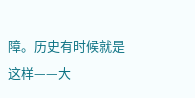障。历史有时候就是这样——大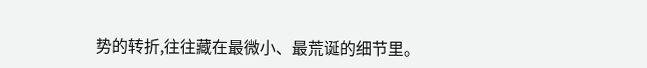势的转折,往往藏在最微小、最荒诞的细节里。